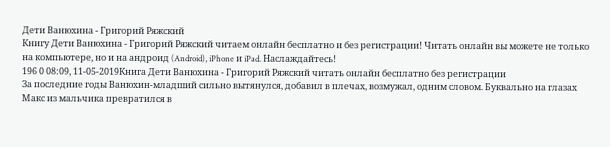Дети Ванюхина - Григорий Ряжский
Книгу Дети Ванюхина - Григорий Ряжский читаем онлайн бесплатно и без регистрации! Читать онлайн вы можете не только на компьютере, но и на андроид (Android), iPhone и iPad. Наслаждайтесь!
196 0 08:09, 11-05-2019Книга Дети Ванюхина - Григорий Ряжский читать онлайн бесплатно без регистрации
За последние годы Ванюхин-младший сильно вытянулся, добавил в плечах, возмужал, одним словом. Буквально на глазах Макс из мальчика превратился в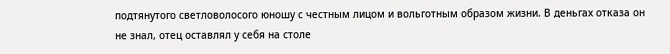подтянутого светловолосого юношу с честным лицом и вольготным образом жизни. В деньгах отказа он не знал, отец оставлял у себя на столе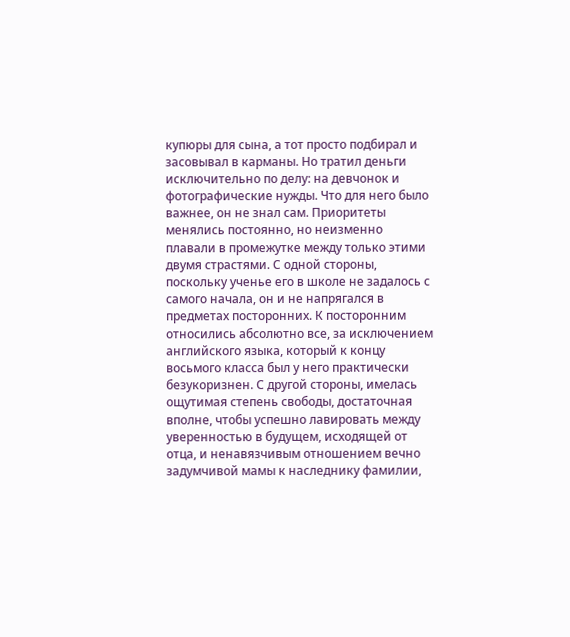купюры для сына, а тот просто подбирал и засовывал в карманы. Но тратил деньги исключительно по делу: на девчонок и фотографические нужды. Что для него было важнее, он не знал сам. Приоритеты менялись постоянно, но неизменно плавали в промежутке между только этими двумя страстями. С одной стороны, поскольку ученье его в школе не задалось с самого начала, он и не напрягался в предметах посторонних. К посторонним относились абсолютно все, за исключением английского языка, который к концу восьмого класса был у него практически безукоризнен. С другой стороны, имелась ощутимая степень свободы, достаточная вполне, чтобы успешно лавировать между уверенностью в будущем, исходящей от отца, и ненавязчивым отношением вечно задумчивой мамы к наследнику фамилии,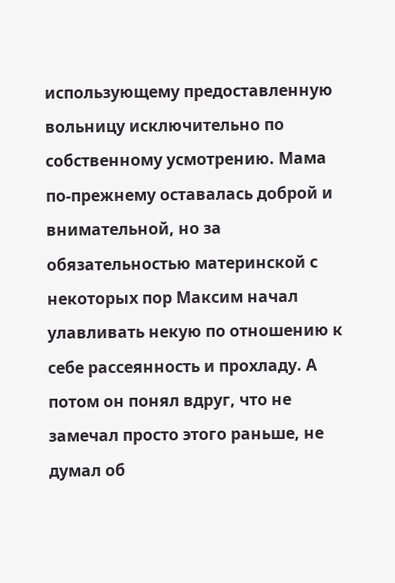использующему предоставленную вольницу исключительно по собственному усмотрению. Мама по-прежнему оставалась доброй и внимательной, но за обязательностью материнской с некоторых пор Максим начал улавливать некую по отношению к себе рассеянность и прохладу. А потом он понял вдруг, что не замечал просто этого раньше, не думал об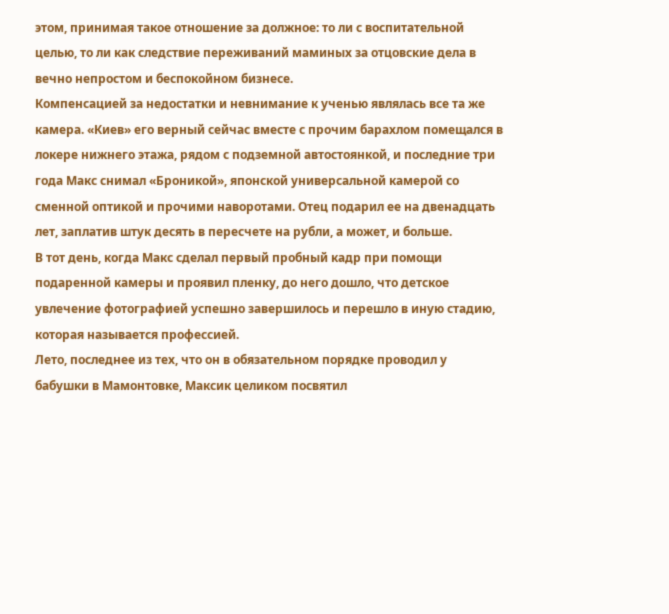этом, принимая такое отношение за должное: то ли с воспитательной целью, то ли как следствие переживаний маминых за отцовские дела в вечно непростом и беспокойном бизнесе.
Компенсацией за недостатки и невнимание к ученью являлась все та же камера. «Киев» его верный сейчас вместе с прочим барахлом помещался в локере нижнего этажа, рядом с подземной автостоянкой, и последние три года Макс снимал «Броникой», японской универсальной камерой со сменной оптикой и прочими наворотами. Отец подарил ее на двенадцать лет, заплатив штук десять в пересчете на рубли, а может, и больше.
В тот день, когда Макс сделал первый пробный кадр при помощи подаренной камеры и проявил пленку, до него дошло, что детское увлечение фотографией успешно завершилось и перешло в иную стадию, которая называется профессией.
Лето, последнее из тех, что он в обязательном порядке проводил у бабушки в Мамонтовке, Максик целиком посвятил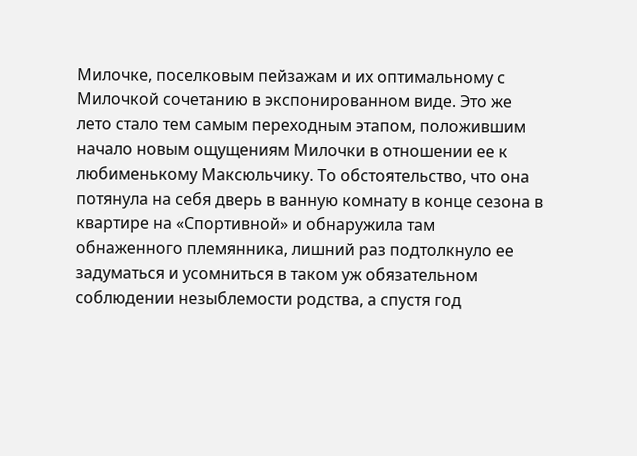Милочке, поселковым пейзажам и их оптимальному с Милочкой сочетанию в экспонированном виде. Это же лето стало тем самым переходным этапом, положившим начало новым ощущениям Милочки в отношении ее к любименькому Максюльчику. То обстоятельство, что она потянула на себя дверь в ванную комнату в конце сезона в квартире на «Спортивной» и обнаружила там обнаженного племянника, лишний раз подтолкнуло ее задуматься и усомниться в таком уж обязательном соблюдении незыблемости родства, а спустя год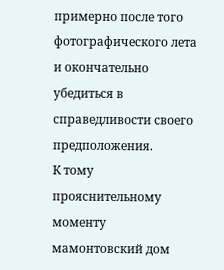примерно после того фотографического лета и окончательно убедиться в справедливости своего предположения.
К тому прояснительному моменту мамонтовский дом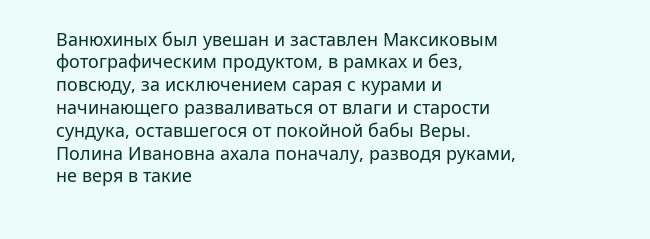Ванюхиных был увешан и заставлен Максиковым фотографическим продуктом, в рамках и без, повсюду, за исключением сарая с курами и начинающего разваливаться от влаги и старости сундука, оставшегося от покойной бабы Веры. Полина Ивановна ахала поначалу, разводя руками, не веря в такие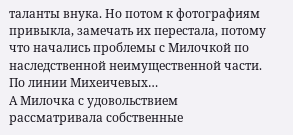таланты внука. Но потом к фотографиям привыкла, замечать их перестала, потому что начались проблемы с Милочкой по наследственной неимущественной части. По линии Михеичевых…
А Милочка с удовольствием рассматривала собственные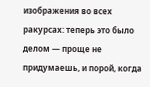изображения во всех ракурсах: теперь это было делом — проще не придумаешь, и порой, когда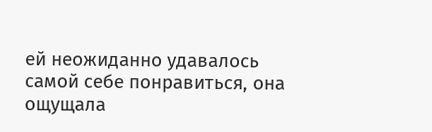ей неожиданно удавалось самой себе понравиться, она ощущала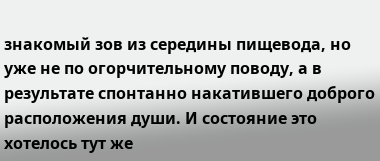знакомый зов из середины пищевода, но уже не по огорчительному поводу, а в результате спонтанно накатившего доброго расположения души. И состояние это хотелось тут же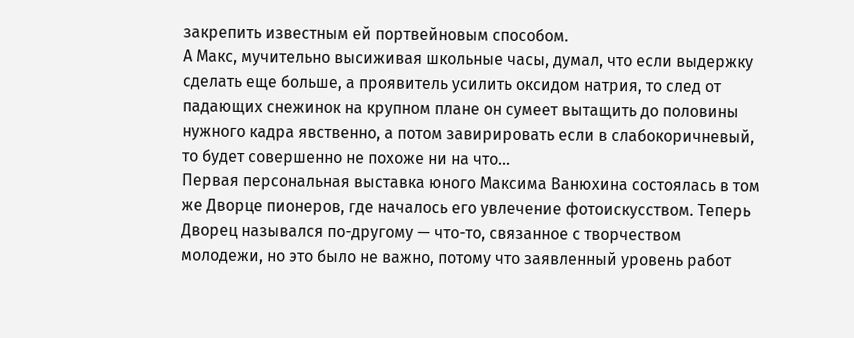закрепить известным ей портвейновым способом.
А Макс, мучительно высиживая школьные часы, думал, что если выдержку сделать еще больше, а проявитель усилить оксидом натрия, то след от падающих снежинок на крупном плане он сумеет вытащить до половины нужного кадра явственно, а потом завирировать если в слабокоричневый, то будет совершенно не похоже ни на что…
Первая персональная выставка юного Максима Ванюхина состоялась в том же Дворце пионеров, где началось его увлечение фотоискусством. Теперь Дворец назывался по-другому — что-то, связанное с творчеством молодежи, но это было не важно, потому что заявленный уровень работ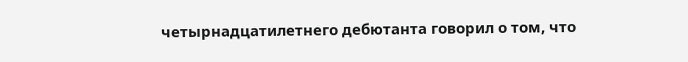четырнадцатилетнего дебютанта говорил о том, что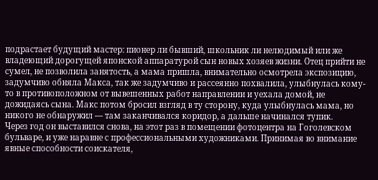подрастает будущий мастер: пионер ли бывший, школьник ли нелюдимый или же владеющий дорогущей японской аппаратурой сын новых хозяев жизни. Отец прийти не сумел, не позволила занятость, а мама пришла, внимательно осмотрела экспозицию, задумчиво обняла Макса, так же задумчиво и рассеянно похвалила, улыбнулась кому-то в противоположном от вывешенных работ направлении и уехала домой, не дожидаясь сына. Макс потом бросил взгляд в ту сторону, куда улыбнулась мама, но никого не обнаружил — там заканчивался коридор, а дальше начинался тупик.
Через год он выставился снова, на этот раз в помещении фотоцентра на Гоголевском бульваре, и уже наравне с профессиональными художниками. Принимая во внимание явные способности соискателя,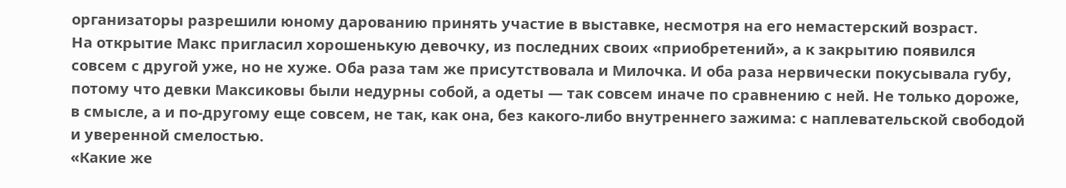организаторы разрешили юному дарованию принять участие в выставке, несмотря на его немастерский возраст.
На открытие Макс пригласил хорошенькую девочку, из последних своих «приобретений», а к закрытию появился совсем с другой уже, но не хуже. Оба раза там же присутствовала и Милочка. И оба раза нервически покусывала губу, потому что девки Максиковы были недурны собой, а одеты — так совсем иначе по сравнению с ней. Не только дороже, в смысле, а и по-другому еще совсем, не так, как она, без какого-либо внутреннего зажима: с наплевательской свободой и уверенной смелостью.
«Какие же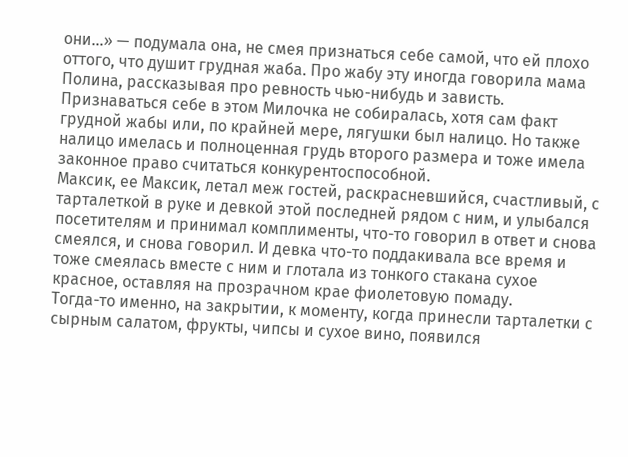они…» — подумала она, не смея признаться себе самой, что ей плохо оттого, что душит грудная жаба. Про жабу эту иногда говорила мама Полина, рассказывая про ревность чью-нибудь и зависть. Признаваться себе в этом Милочка не собиралась, хотя сам факт грудной жабы или, по крайней мере, лягушки был налицо. Но также налицо имелась и полноценная грудь второго размера и тоже имела законное право считаться конкурентоспособной.
Максик, ее Максик, летал меж гостей, раскрасневшийся, счастливый, с тарталеткой в руке и девкой этой последней рядом с ним, и улыбался посетителям и принимал комплименты, что-то говорил в ответ и снова смеялся, и снова говорил. И девка что-то поддакивала все время и тоже смеялась вместе с ним и глотала из тонкого стакана сухое красное, оставляя на прозрачном крае фиолетовую помаду.
Тогда-то именно, на закрытии, к моменту, когда принесли тарталетки с сырным салатом, фрукты, чипсы и сухое вино, появился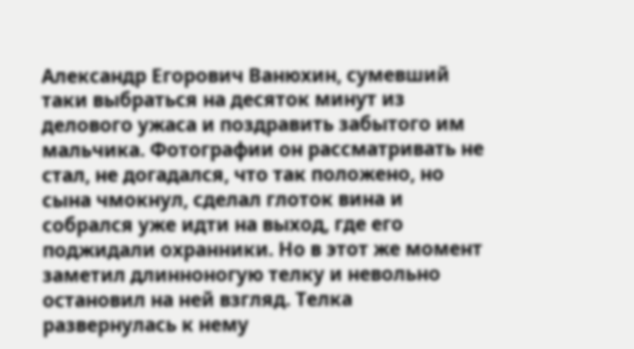Александр Егорович Ванюхин, сумевший таки выбраться на десяток минут из делового ужаса и поздравить забытого им мальчика. Фотографии он рассматривать не стал, не догадался, что так положено, но сына чмокнул, сделал глоток вина и собрался уже идти на выход, где его поджидали охранники. Но в этот же момент заметил длинноногую телку и невольно остановил на ней взгляд. Телка развернулась к нему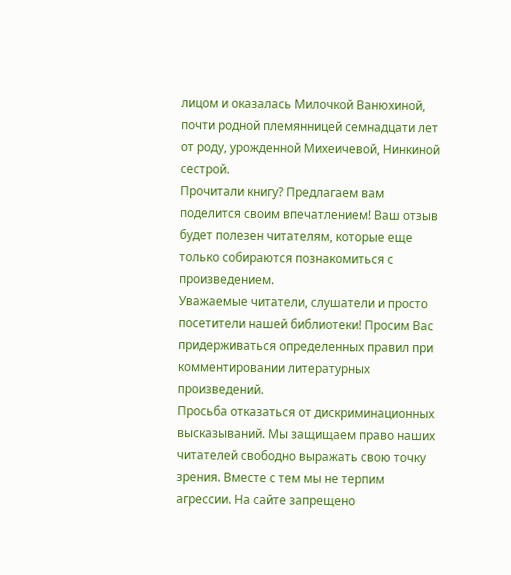лицом и оказалась Милочкой Ванюхиной, почти родной племянницей семнадцати лет от роду, урожденной Михеичевой, Нинкиной сестрой.
Прочитали книгу? Предлагаем вам поделится своим впечатлением! Ваш отзыв будет полезен читателям, которые еще только собираются познакомиться с произведением.
Уважаемые читатели, слушатели и просто посетители нашей библиотеки! Просим Вас придерживаться определенных правил при комментировании литературных произведений.
Просьба отказаться от дискриминационных высказываний. Мы защищаем право наших читателей свободно выражать свою точку зрения. Вместе с тем мы не терпим агрессии. На сайте запрещено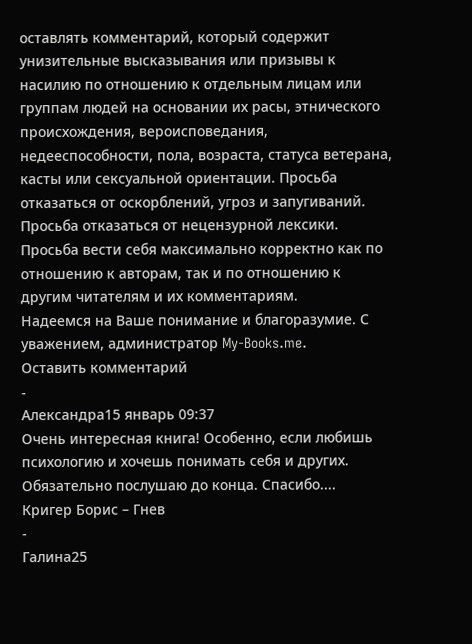оставлять комментарий, который содержит унизительные высказывания или призывы к насилию по отношению к отдельным лицам или группам людей на основании их расы, этнического происхождения, вероисповедания, недееспособности, пола, возраста, статуса ветерана, касты или сексуальной ориентации. Просьба отказаться от оскорблений, угроз и запугиваний. Просьба отказаться от нецензурной лексики. Просьба вести себя максимально корректно как по отношению к авторам, так и по отношению к другим читателям и их комментариям.
Надеемся на Ваше понимание и благоразумие. С уважением, администратор My-Books.me.
Оставить комментарий
-
Александра15 январь 09:37
Очень интересная книга! Особенно, если любишь психологию и хочешь понимать себя и других. Обязательно послушаю до конца. Спасибо....
Кригер Борис – Гнев
-
Галина25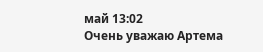май 13:02
Очень уважаю Артема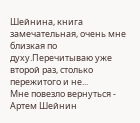Шейнина, книга замечательная, очень мне близкая по духу.Перечитываю уже второй раз, столько пережитого и не...
Мне повезло вернуться - Артем Шейнин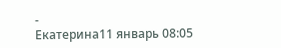-
Екатерина11 январь 08:05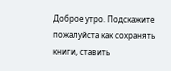Доброе утро. Подскажите пожалуйста как сохранять книги, ставить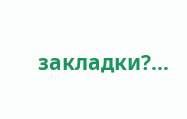закладки?...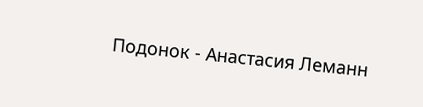Подонок - Анастасия Леманн